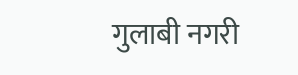गुलाबी नगरी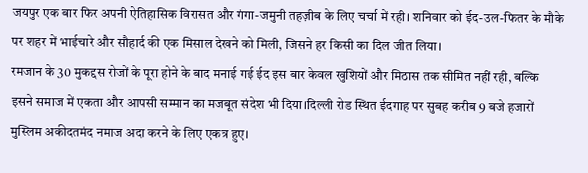जयपुर एक बार फिर अपनी ऐतिहासिक विरासत और गंगा-जमुनी तहज़ीब के लिए चर्चा में रही। शनिवार को ईद-उल-फितर के मौके पर शहर में भाईचारे और सौहार्द की एक मिसाल देखने को मिली, जिसने हर किसी का दिल जीत लिया।
रमजान के 30 मुकद्दस रोजों के पूरा होने के बाद मनाई गई ईद इस बार केवल खुशियों और मिठास तक सीमित नहीं रही, बल्कि इसने समाज में एकता और आपसी सम्मान का मजबूत संदेश भी दिया।दिल्ली रोड स्थित ईदगाह पर सुबह करीब 9 बजे हजारों मुस्लिम अकीदतमंद नमाज अदा करने के लिए एकत्र हुए।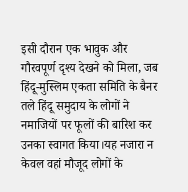इसी दौरान एक भावुक और गौरवपूर्ण दृश्य देखने को मिला, जब हिंदू-मुस्लिम एकता समिति के बैनर तले हिंदू समुदाय के लोगों ने नमाजियों पर फूलों की बारिश कर उनका स्वागत किया।यह नजारा न केवल वहां मौजूद लोगों के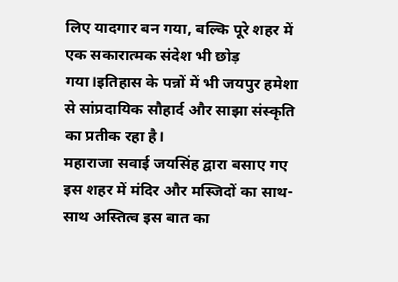लिए यादगार बन गया, बल्कि पूरे शहर में एक सकारात्मक संदेश भी छोड़ गया।इतिहास के पन्नों में भी जयपुर हमेशा से सांप्रदायिक सौहार्द और साझा संस्कृति का प्रतीक रहा है।
महाराजा सवाई जयसिंह द्वारा बसाए गए इस शहर में मंदिर और मस्जिदों का साथ-साथ अस्तित्व इस बात का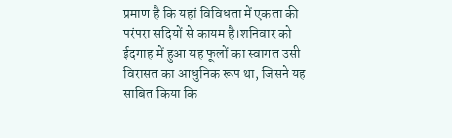प्रमाण है कि यहां विविधता में एकता की परंपरा सदियों से कायम है।शनिवार को ईदगाह में हुआ यह फूलों का स्वागत उसी विरासत का आधुनिक रूप था, जिसने यह साबित किया कि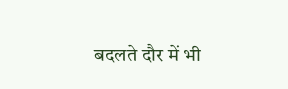बदलते दौर में भी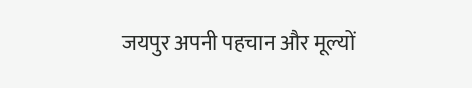जयपुर अपनी पहचान और मूल्यों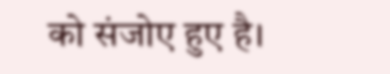को संजोए हुए है।